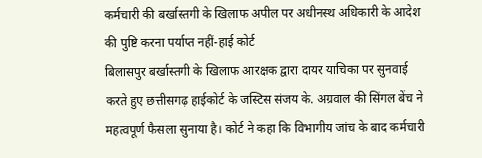कर्मचारी की बर्खास्तगी के खिलाफ अपील पर अधीनस्थ अधिकारी के आदेश की पुष्टि करना पर्याप्त नहीं-हाई कोर्ट
बिलासपुर बर्खास्तगी के खिलाफ आरक्षक द्वारा दायर याचिका पर सुनवाई करते हुए छत्तीसगढ़ हाईकोर्ट के जस्टिस संजय के. अग्रवाल की सिंगल बेंच ने महत्वपूर्ण फैसला सुनाया है। कोर्ट ने कहा कि विभागीय जांच के बाद कर्मचारी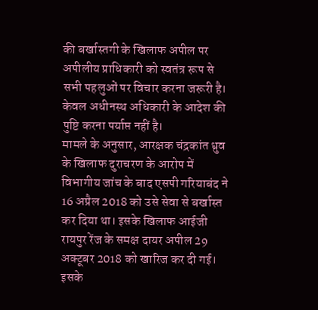की बर्खास्तगी के खिलाफ अपील पर अपीलीय प्राधिकारी को स्वतंत्र रूप से सभी पहलुओं पर विचार करना जरूरी है। केवल अधीनस्थ अधिकारी के आदेश की पुष्टि करना पर्याप्त नहीं है।
मामले के अनुसार, आरक्षक चंद्रकांत ध्रुव के खिलाफ दुराचरण के आरोप में विभागीय जांच के बाद एसपी गरियाबंद ने 16 अप्रैल 2018 को उसे सेवा से बर्खास्त कर दिया था। इसके खिलाफ आईजी रायपुर रेंज के समक्ष दायर अपील 29 अक्टूबर 2018 को खारिज कर दी गई। इसके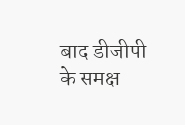बाद डीजीपी के समक्ष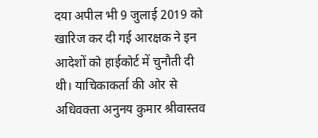दया अपील भी 9 जुलाई 2019 को खारिज कर दी गई आरक्षक ने इन आदेशों को हाईकोर्ट में चुनौती दी थी। याचिकाकर्ता की ओर से अधिवक्ता अनुनय कुमार श्रीवास्तव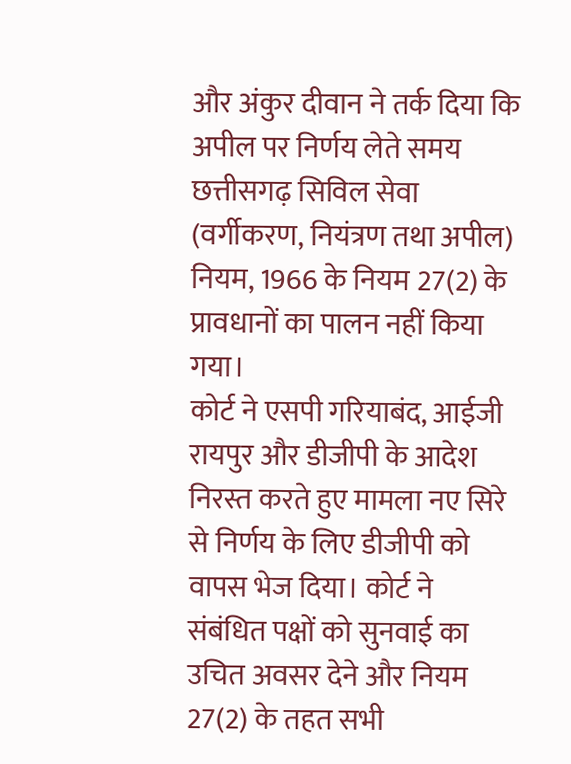और अंकुर दीवान ने तर्क दिया कि अपील पर निर्णय लेते समय छत्तीसगढ़ सिविल सेवा (वर्गीकरण, नियंत्रण तथा अपील) नियम, 1966 के नियम 27(2) के प्रावधानों का पालन नहीं किया गया।
कोर्ट ने एसपी गरियाबंद, आईजी रायपुर और डीजीपी के आदेश निरस्त करते हुए मामला नए सिरे से निर्णय के लिए डीजीपी को वापस भेज दिया। कोर्ट ने संबंधित पक्षों को सुनवाई का उचित अवसर देने और नियम 27(2) के तहत सभी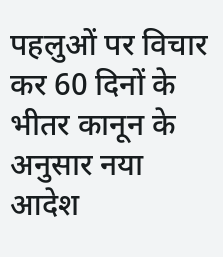पहलुओं पर विचार कर 60 दिनों के भीतर कानून के अनुसार नया आदेश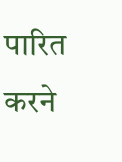पारित करने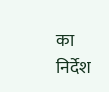का निर्देश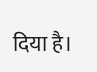दिया है।